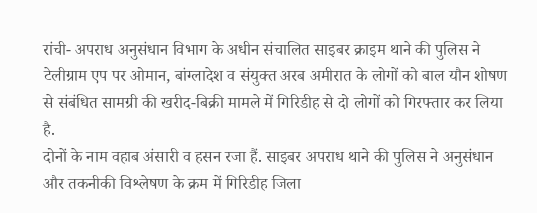रांची- अपराध अनुसंधान विभाग के अधीन संचालित साइबर क्राइम थाने की पुलिस ने टेलीग्राम एप पर ओमान, बांग्लादेश व संयुक्त अरब अमीरात के लोगों को बाल यौन शोषण से संबंधित सामग्री की खरीद-बिक्री मामले में गिरिडीह से दो लोगों को गिरफ्तार कर लिया है.
दोनों के नाम वहाब अंसारी व हसन रजा हैं. साइबर अपराध थाने की पुलिस ने अनुसंधान और तकनीकी विश्लेषण के क्रम में गिरिडीह जिला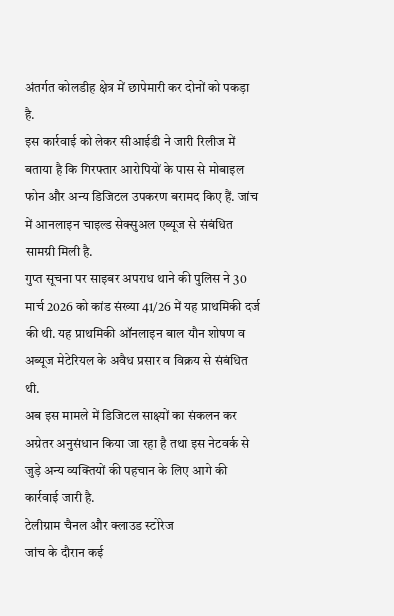अंतर्गत कोलडीह क्षेत्र में छापेमारी कर दोनों को पकड़ा है.
इस कार्रवाई को लेकर सीआईडी ने जारी रिलीज में बताया है कि गिरफ्तार आरोपियों के पास से मोबाइल फोन और अन्य डिजिटल उपकरण बरामद किए हैं. जांच में आनलाइन चाइल्ड सेक्सुअल एब्यूज से संबंधित सामग्री मिली है.
गुप्त सूचना पर साइबर अपराध थाने की पुलिस ने 30 मार्च 2026 को कांड संख्या 41/26 में यह प्राथमिकी दर्ज की थी. यह प्राथमिकी ऑनलाइन बाल यौन शोषण व अब्यूज मेटेरियल के अवैध प्रसार व विक्रय से संबंधित थी.
अब इस मामले में डिजिटल साक्ष्यों का संकलन कर अग्रेतर अनुसंधान किया जा रहा है तथा इस नेटवर्क से जुड़े अन्य व्यक्तियों की पहचान के लिए आगे की कार्रवाई जारी है.
टेलीग्राम चैनल और क्लाउड स्टोरेज
जांच के दौरान कई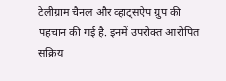टेलीग्राम चैनल और व्हाट्सऐप ग्रुप की पहचान की गई है. इनमें उपरोक्त आरोपित सक्रिय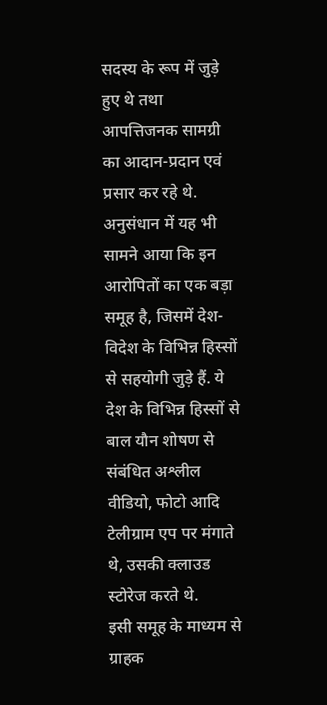सदस्य के रूप में जुड़े हुए थे तथा आपत्तिजनक सामग्री का आदान-प्रदान एवं प्रसार कर रहे थे.
अनुसंधान में यह भी सामने आया कि इन आरोपितों का एक बड़ा समूह है, जिसमें देश-विदेश के विभिन्न हिस्सों से सहयोगी जुड़े हैं. ये देश के विभिन्न हिस्सों से बाल यौन शोषण से संबंधित अश्लील वीडियो, फोटो आदि टेलीग्राम एप पर मंगाते थे, उसकी क्लाउड स्टोरेज करते थे.
इसी समूह के माध्यम से ग्राहक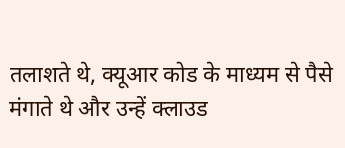तलाशते थे, क्यूआर कोड के माध्यम से पैसे मंगाते थे और उन्हें क्लाउड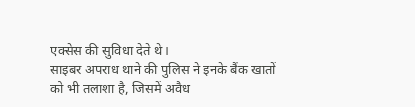एक्सेस की सुविधा देते थे।
साइबर अपराध थाने की पुलिस ने इनके बैंक खातों को भी तलाशा है, जिसमें अवैध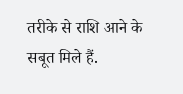तरीके से राशि आने के सबूत मिले हैं.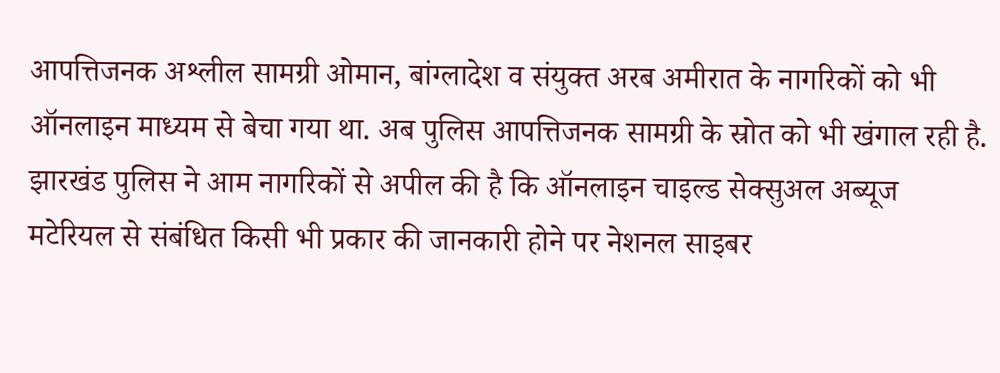आपत्तिजनक अश्लील सामग्री ओमान, बांग्लादेश व संयुक्त अरब अमीरात के नागरिकों को भी ऑनलाइन माध्यम से बेचा गया था. अब पुलिस आपत्तिजनक सामग्री के स्रोत को भी खंगाल रही है.
झारखंड पुलिस ने आम नागरिकों से अपील की है कि ऑनलाइन चाइल्ड सेक्सुअल अब्यूज मटेरियल से संबंधित किसी भी प्रकार की जानकारी होने पर नेशनल साइबर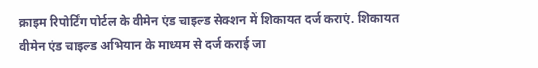क्राइम रिपोर्टिंग पोर्टल के वीमेन एंड चाइल्ड सेक्शन में शिकायत दर्ज कराएं. शिकायत वीमेन एंड चाइल्ड अभियान के माध्यम से दर्ज कराई जा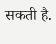सकती है.